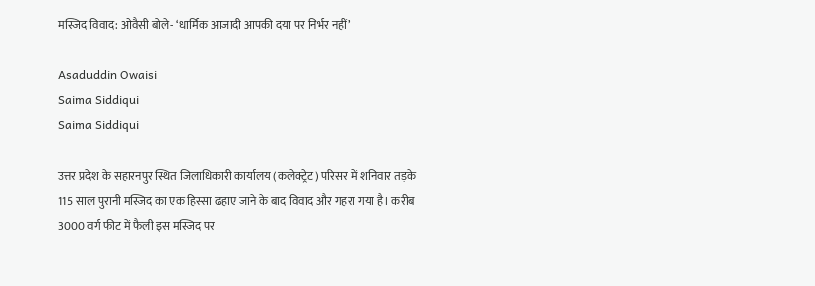मस्जिद विवाद: ओवैसी बोले- ‘धार्मिक आजादी आपकी दया पर निर्भर नहीं’

Asaduddin Owaisi
Saima Siddiqui
Saima Siddiqui

उत्तर प्रदेश के सहारनपुर स्थित जिलाधिकारी कार्यालय (कलेक्ट्रेट) परिसर में शनिवार तड़के 115 साल पुरानी मस्जिद का एक हिस्सा ढहाए जाने के बाद विवाद और गहरा गया है। करीब 3000 वर्ग फीट में फैली इस मस्जिद पर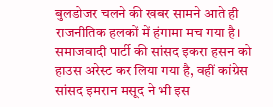बुलडोजर चलने की खबर सामने आते ही राजनीतिक हलकों में हंगामा मच गया है। समाजवादी पार्टी की सांसद इकरा हसन को हाउस अरेस्ट कर लिया गया है, वहीं कांग्रेस सांसद इमरान मसूद ने भी इस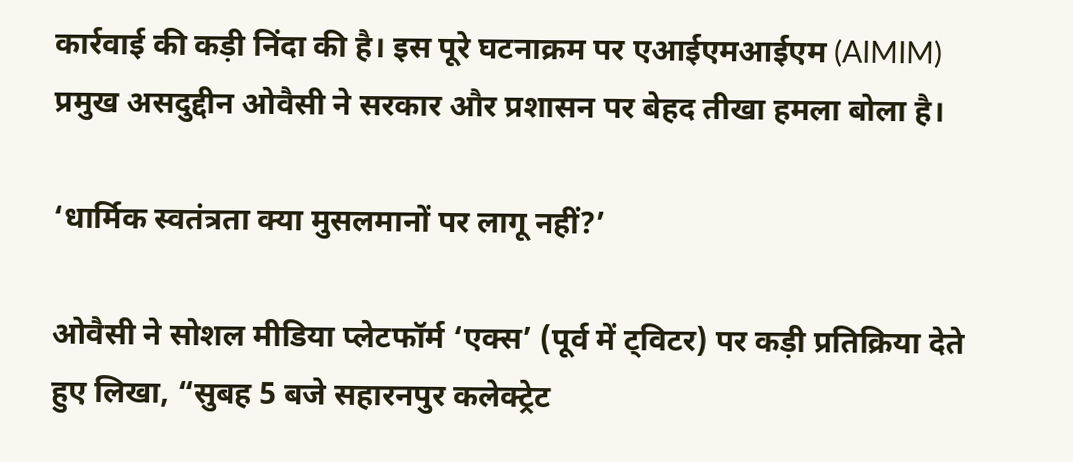कार्रवाई की कड़ी निंदा की है। इस पूरे घटनाक्रम पर एआईएमआईएम (AIMIM) प्रमुख असदुद्दीन ओवैसी ने सरकार और प्रशासन पर बेहद तीखा हमला बोला है।

‘धार्मिक स्वतंत्रता क्या मुसलमानों पर लागू नहीं?’

ओवैसी ने सोशल मीडिया प्लेटफॉर्म ‘एक्स’ (पूर्व में ट्विटर) पर कड़ी प्रतिक्रिया देते हुए लिखा, “सुबह 5 बजे सहारनपुर कलेक्ट्रेट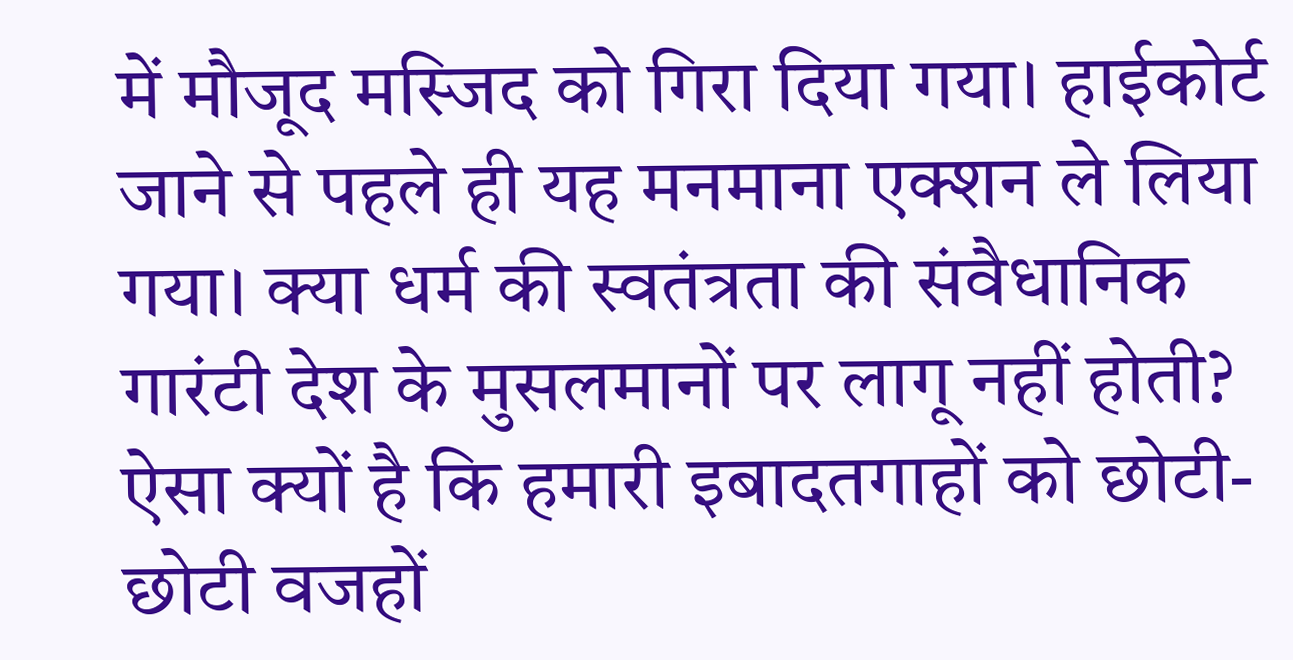में मौजूद मस्जिद को गिरा दिया गया। हाईकोर्ट जाने से पहले ही यह मनमाना एक्शन ले लिया गया। क्या धर्म की स्वतंत्रता की संवैधानिक गारंटी देश के मुसलमानों पर लागू नहीं होती? ऐसा क्यों है कि हमारी इबादतगाहों को छोटी-छोटी वजहों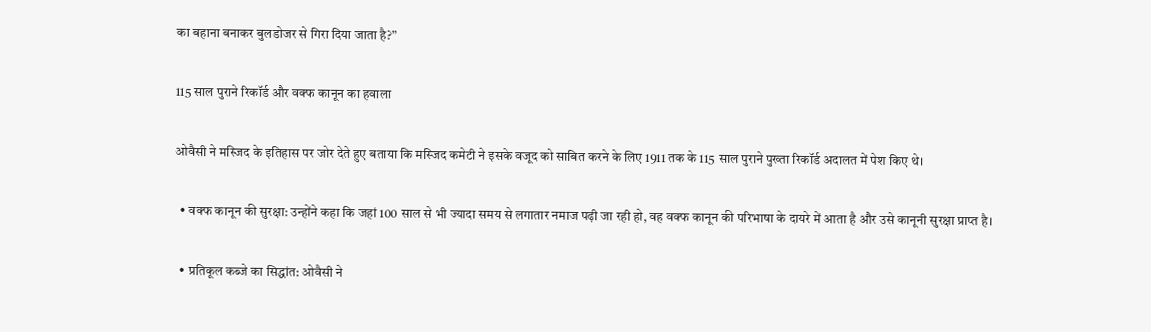का बहाना बनाकर बुलडोजर से गिरा दिया जाता है?”

115 साल पुराने रिकॉर्ड और वक्फ कानून का हवाला

ओवैसी ने मस्जिद के इतिहास पर जोर देते हुए बताया कि मस्जिद कमेटी ने इसके वजूद को साबित करने के लिए 1911 तक के 115 साल पुराने पुख्ता रिकॉर्ड अदालत में पेश किए थे।

  • वक्फ कानून की सुरक्षा: उन्होंने कहा कि जहां 100 साल से भी ज्यादा समय से लगातार नमाज पढ़ी जा रही हो, वह वक्फ कानून की परिभाषा के दायरे में आता है और उसे कानूनी सुरक्षा प्राप्त है।

  • प्रतिकूल कब्जे का सिद्धांत: ओवैसी ने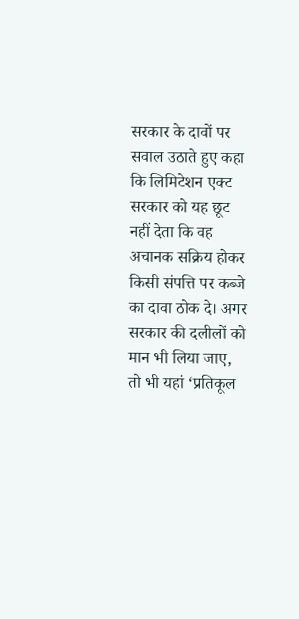सरकार के दावों पर सवाल उठाते हुए कहा कि लिमिटेशन एक्ट सरकार को यह छूट नहीं देता कि वह अचानक सक्रिय होकर किसी संपत्ति पर कब्जे का दावा ठोक दे। अगर सरकार की दलीलों को मान भी लिया जाए, तो भी यहां ‘प्रतिकूल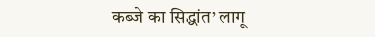कब्जे का सिद्धांत’ लागू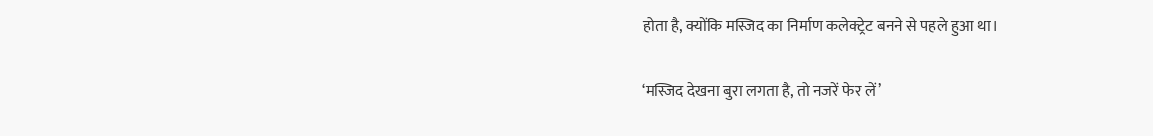होता है, क्योंकि मस्जिद का निर्माण कलेक्ट्रेट बनने से पहले हुआ था।

‘मस्जिद देखना बुरा लगता है, तो नजरें फेर लें’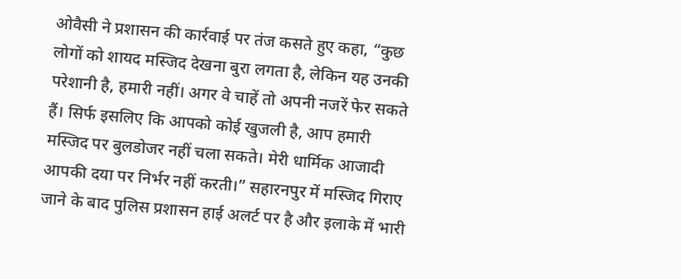ओवैसी ने प्रशासन की कार्रवाई पर तंज कसते हुए कहा, “कुछ लोगों को शायद मस्जिद देखना बुरा लगता है, लेकिन यह उनकी परेशानी है, हमारी नहीं। अगर वे चाहें तो अपनी नजरें फेर सकते हैं। सिर्फ इसलिए कि आपको कोई खुजली है, आप हमारी मस्जिद पर बुलडोजर नहीं चला सकते। मेरी धार्मिक आजादी आपकी दया पर निर्भर नहीं करती।” सहारनपुर में मस्जिद गिराए जाने के बाद पुलिस प्रशासन हाई अलर्ट पर है और इलाके में भारी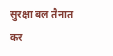सुरक्षा बल तैनात कर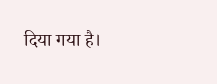दिया गया है।